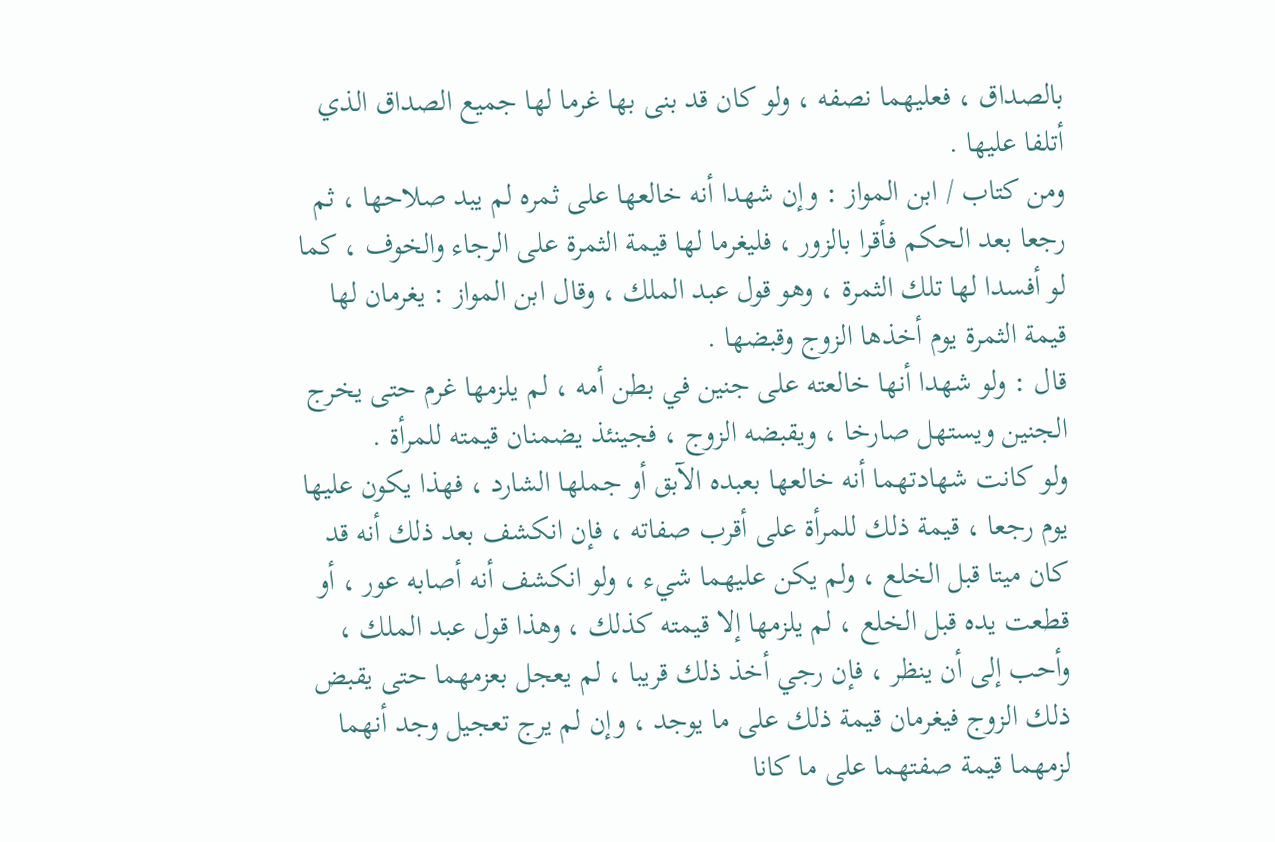بالصداق ، فعليهما نصفه ، ولو كان قد بنى بها غرما لها جميع الصداق الذي أتلفا عليها .
ومن كتاب / ابن المواز : وإن شهدا أنه خالعها على ثمره لم يبد صلاحها ، ثم رجعا بعد الحكم فأقرا بالزور ، فليغرما لها قيمة الثمرة على الرجاء والخوف ، كما لو أفسدا لها تلك الثمرة ، وهو قول عبد الملك ، وقال ابن المواز : يغرمان لها قيمة الثمرة يوم أخذها الزوج وقبضها .
قال : ولو شهدا أنها خالعته على جنين في بطن أمه ، لم يلزمها غرم حتى يخرج الجنين ويستهل صارخا ، ويقبضه الزوج ، فجينئذ يضمنان قيمته للمرأة .
ولو كانت شهادتهما أنه خالعها بعبده الآبق أو جملها الشارد ، فهذا يكون عليها يوم رجعا ، قيمة ذلك للمرأة على أقرب صفاته ، فإن انكشف بعد ذلك أنه قد كان ميتا قبل الخلع ، ولم يكن عليهما شيء ، ولو انكشف أنه أصابه عور ، أو قطعت يده قبل الخلع ، لم يلزمها إلا قيمته كذلك ، وهذا قول عبد الملك ، وأحب إلى أن ينظر ، فإن رجي أخذ ذلك قريبا ، لم يعجل بعزمهما حتى يقبض ذلك الزوج فيغرمان قيمة ذلك على ما يوجد ، وإن لم يرج تعجيل وجد أنهما لزمهما قيمة صفتهما على ما كانا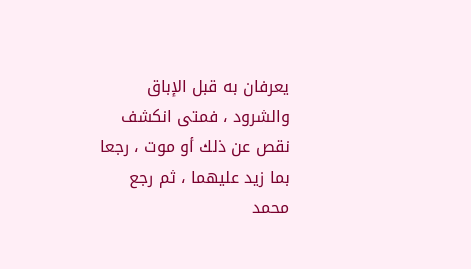يعرفان به قبل الإباق والشرود ، فمتى انكشف نقص عن ذلك أو موت ، رجعا بما زيد عليهما ، ثم رجع محمد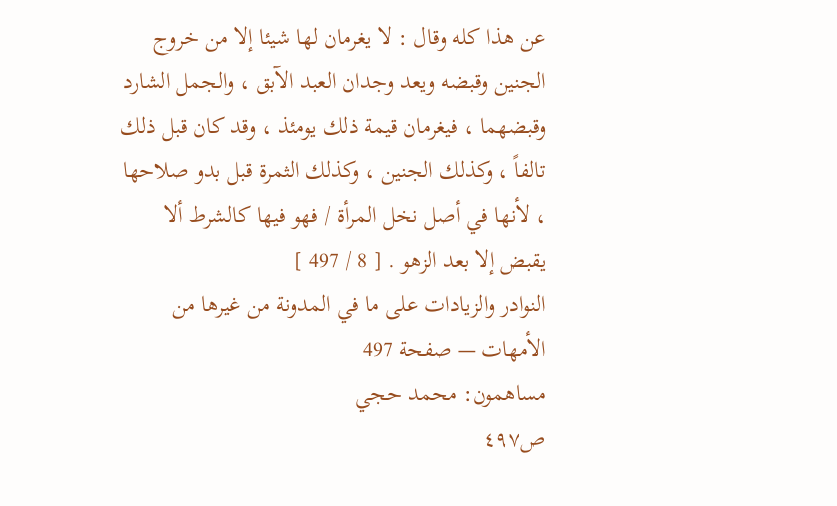عن هذا كله وقال : لا يغرمان لها شيئا إلا من خروج الجنين وقبضه ويعد وجدان العبد الآبق ، والجمل الشارد وقبضهما ، فيغرمان قيمة ذلك يومئذ ، وقد كان قبل ذلك تالفاً ، وكذلك الجنين ، وكذلك الثمرة قبل بدو صلاحها ، لأنها في أصل نخل المرأة / فهو فيها كالشرط ألا يقبض إلا بعد الزهو . [ 8 / 497 ]
النوادر والزيادات على ما في المدونة من غيرها من الأمهات — صفحة 497
مساهمون: محمد حجي
ص٤٩٧